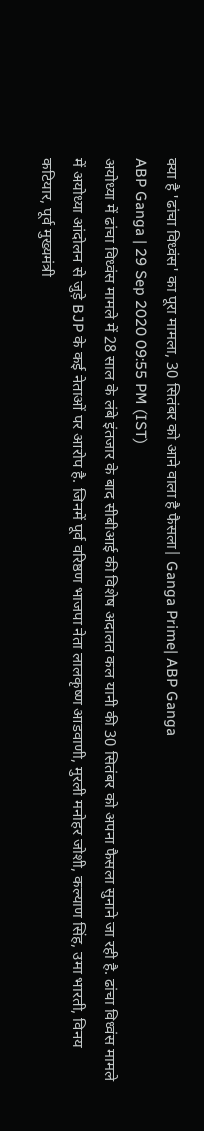क्या है 'ढांचा विध्वंस' का पूरा मामला, 30 सितंबर को आने वाला है फैसला| Ganga Prime| ABP Ganga
ABP Ganga | 29 Sep 2020 09:55 PM (IST)
अयोध्या में ढांचा विध्वंस मामले में 28 साल के लंबे इंतजार के बाद सीबीआई की विशेष अदालत कल यानी की 30 सितंबर को अपना फैसला सुनाने जा रही है. ढांचा विध्वंस मामले में अयोध्या आंदोलन से जुड़े BJP के कई नेताओं पर आरोप है. जिनमें पूर्व वरिष्ठण भाजपा नेता लालकृष्ण आडवाणी, मुरली मनोहर जोशी, कल्याण सिंह, उमा भारती, विनय कटियार, पूर्व मुख्यमंत्री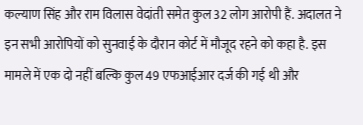कल्याण सिंह और राम विलास वेदांती समेत कुल 32 लोग आरोपी हैं. अदालत ने इन सभी आरोपियों को सुनवाई के दौरान कोर्ट में मौजूद रहने को कहा है. इस मामले में एक दो नहीं बल्कि कुल 49 एफआईआर दर्ज की गई थी और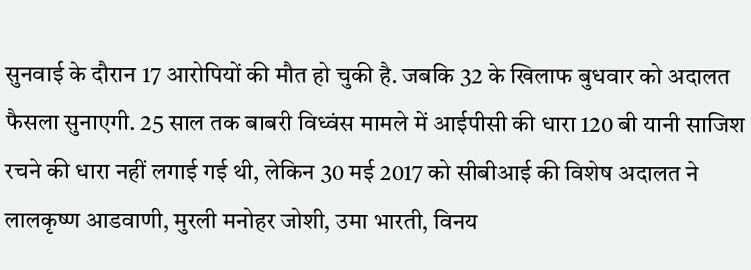सुनवाई के दौरान 17 आरोपियों की मौत हो चुकी है. जबकि 32 के खिलाफ बुधवार को अदालत फैसला सुनाएगी. 25 साल तक बाबरी विध्वंस मामले में आईपीसी की धारा 120 बी यानी साजिश रचने की धारा नहीं लगाई गई थी, लेकिन 30 मई 2017 को सीबीआई की विशेष अदालत ने लालकृष्ण आडवाणी, मुरली मनोहर जोशी, उमा भारती, विनय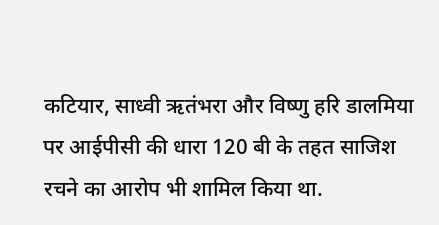कटियार, साध्वी ऋतंभरा और विष्णु हरि डालमिया पर आईपीसी की धारा 120 बी के तहत साजिश रचने का आरोप भी शामिल किया था.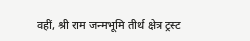वहीं, श्री राम जन्मभूमि तीर्थ क्षेत्र ट्रस्ट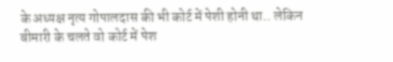के अध्यक्ष नृत्य गोपालदास की भी कोर्ट में पेशी होनी था.. लेकिन बीमारी के चलते वो कोर्ट में पेश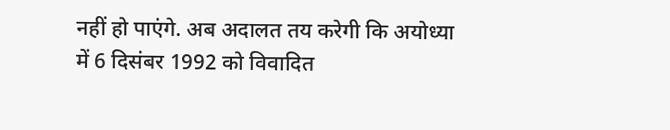नहीं हो पाएंगे. अब अदालत तय करेगी कि अयोध्या में 6 दिसंबर 1992 को विवादित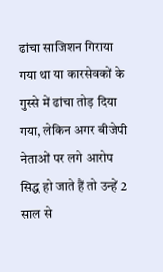ढांचा साजिशन गिराया गया था या कारसेवकों के गुस्से में ढांचा तोड़ दिया गया, लेकिन अगर बीजेपी नेताओं पर लगे आरोप सिद्ध हो जाते हैं तो उन्हें 2 साल से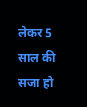लेकर 5 साल की सजा हो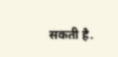सकती है.